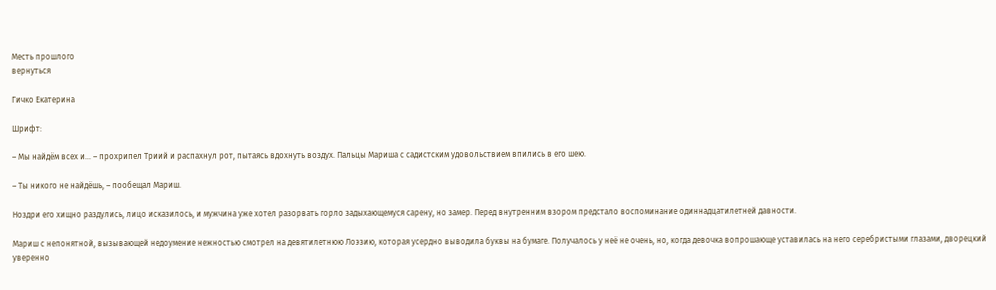Месть прошлого
вернуться

Гичко Екатерина

Шрифт:

– Мы найдём всех и… – прохрипел Триий и распахнул рот, пытаясь вдохнуть воздух. Пальцы Мариша с садистским удовольствием впились в его шею.

– Ты никого не найдёшь, – пообещал Мариш.

Ноздри его хищно раздулись, лицо исказилось, и мужчина уже хотел разорвать горло задыхающемуся сарену, но замер. Перед внутренним взором предстало воспоминание одиннадцатилетней давности.

Мариш с непонятной, вызывающей недоумение нежностью смотрел на девятилетнюю Лоэзию, которая усердно выводила буквы на бумаге. Получалось у неё не очень, но, когда девочка вопрошающе уставилась на него серебристыми глазами, дворецкий уверенно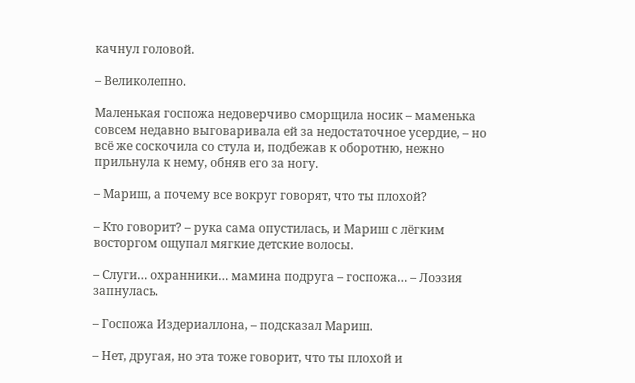качнул головой.

– Великолепно.

Маленькая госпожа недоверчиво сморщила носик – маменька совсем недавно выговаривала ей за недостаточное усердие, – но всё же соскочила со стула и, подбежав к оборотню, нежно прильнула к нему, обняв его за ногу.

– Мариш, а почему все вокруг говорят, что ты плохой?

– Кто говорит? – рука сама опустилась, и Мариш с лёгким восторгом ощупал мягкие детские волосы.

– Слуги… охранники… мамина подруга – госпожа… – Лоэзия запнулась.

– Госпожа Издериаллона, – подсказал Мариш.

– Нет, другая, но эта тоже говорит, что ты плохой и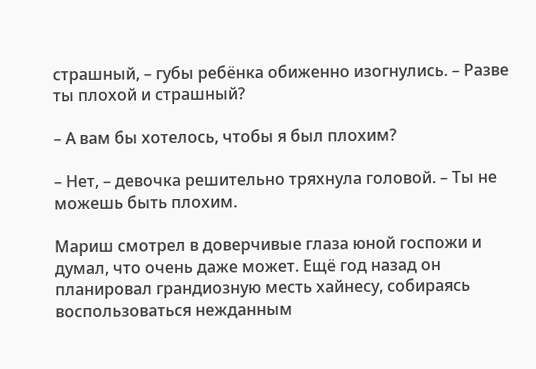страшный, – губы ребёнка обиженно изогнулись. – Разве ты плохой и страшный?

– А вам бы хотелось, чтобы я был плохим?

– Нет, – девочка решительно тряхнула головой. – Ты не можешь быть плохим.

Мариш смотрел в доверчивые глаза юной госпожи и думал, что очень даже может. Ещё год назад он планировал грандиозную месть хайнесу, собираясь воспользоваться нежданным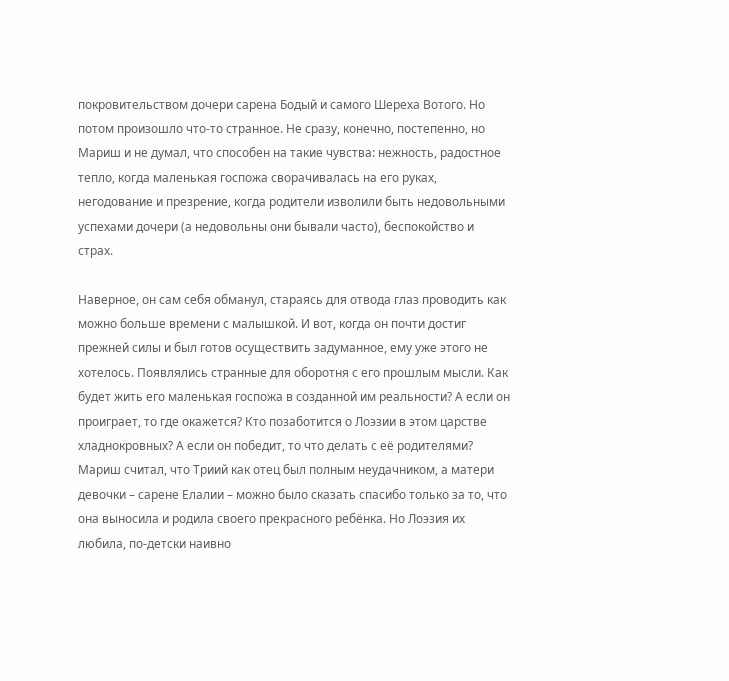покровительством дочери сарена Бодый и самого Шереха Вотого. Но потом произошло что-то странное. Не сразу, конечно, постепенно, но Мариш и не думал, что способен на такие чувства: нежность, радостное тепло, когда маленькая госпожа сворачивалась на его руках, негодование и презрение, когда родители изволили быть недовольными успехами дочери (а недовольны они бывали часто), беспокойство и страх.

Наверное, он сам себя обманул, стараясь для отвода глаз проводить как можно больше времени с малышкой. И вот, когда он почти достиг прежней силы и был готов осуществить задуманное, ему уже этого не хотелось. Появлялись странные для оборотня с его прошлым мысли. Как будет жить его маленькая госпожа в созданной им реальности? А если он проиграет, то где окажется? Кто позаботится о Лоэзии в этом царстве хладнокровных? А если он победит, то что делать с её родителями? Мариш считал, что Триий как отец был полным неудачником, а матери девочки – сарене Елалии – можно было сказать спасибо только за то, что она выносила и родила своего прекрасного ребёнка. Но Лоэзия их любила, по-детски наивно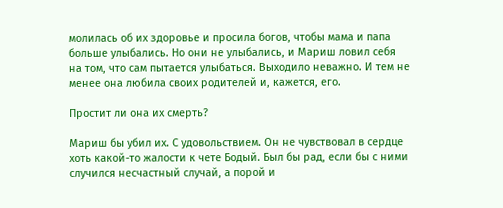молилась об их здоровье и просила богов, чтобы мама и папа больше улыбались. Но они не улыбались, и Мариш ловил себя на том, что сам пытается улыбаться. Выходило неважно. И тем не менее она любила своих родителей и, кажется, его.

Простит ли она их смерть?

Мариш бы убил их. С удовольствием. Он не чувствовал в сердце хоть какой-то жалости к чете Бодый. Был бы рад, если бы с ними случился несчастный случай, а порой и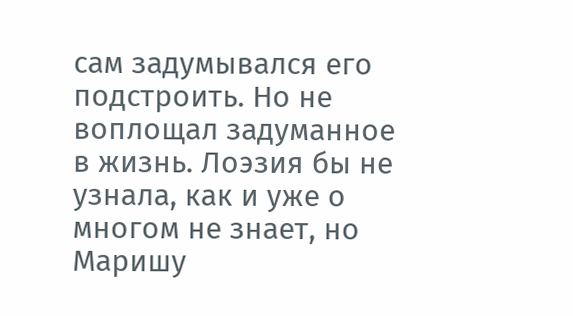сам задумывался его подстроить. Но не воплощал задуманное в жизнь. Лоэзия бы не узнала, как и уже о многом не знает, но Маришу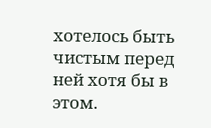хотелось быть чистым перед ней хотя бы в этом.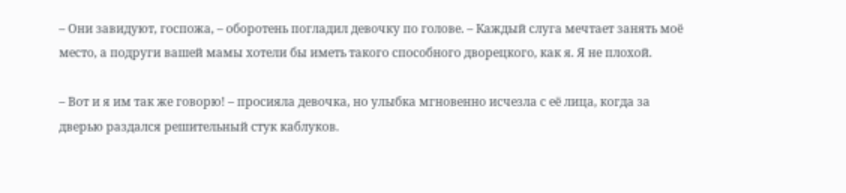– Они завидуют, госпожа, – оборотень погладил девочку по голове. – Каждый слуга мечтает занять моё место, а подруги вашей мамы хотели бы иметь такого способного дворецкого, как я. Я не плохой.

– Вот и я им так же говорю! – просияла девочка, но улыбка мгновенно исчезла с её лица, когда за дверью раздался решительный стук каблуков.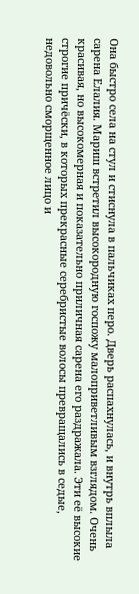Она быстро села на стул и стиснула в пальчиках перо. Дверь распахнулась, и внутрь вплыла сарена Елалия. Мариш встретил высокородную госпожу малоприветливым взглядом. Очень красивая, но высокомерная и показательно приличная сарена его раздражала. Эти её высокие строгие причёски, в которых прекрасные серебристые волосы превращались в седые, недовольно сморщенное лицо и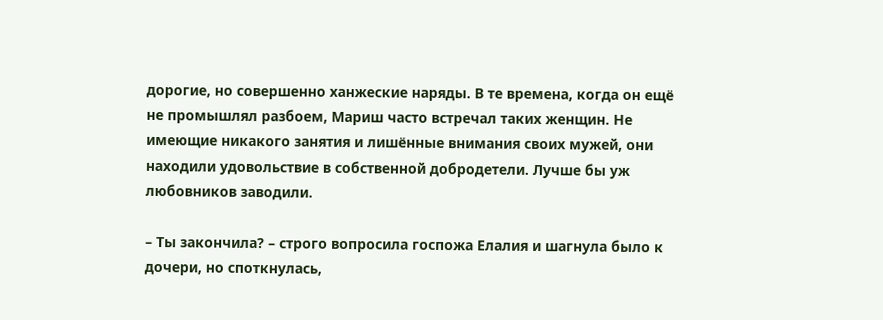дорогие, но совершенно ханжеские наряды. В те времена, когда он ещё не промышлял разбоем, Мариш часто встречал таких женщин. Не имеющие никакого занятия и лишённые внимания своих мужей, они находили удовольствие в собственной добродетели. Лучше бы уж любовников заводили.

– Ты закончила? – строго вопросила госпожа Елалия и шагнула было к дочери, но споткнулась,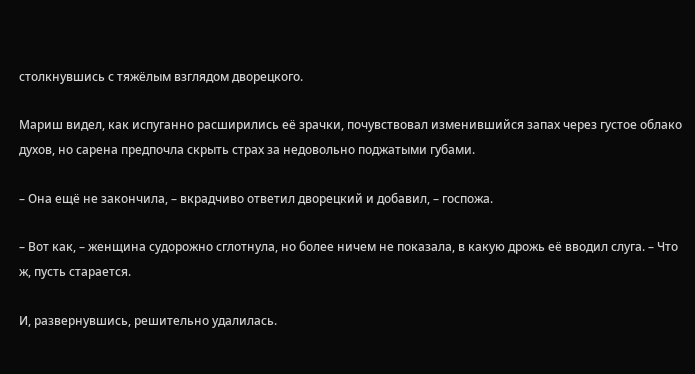столкнувшись с тяжёлым взглядом дворецкого.

Мариш видел, как испуганно расширились её зрачки, почувствовал изменившийся запах через густое облако духов, но сарена предпочла скрыть страх за недовольно поджатыми губами.

– Она ещё не закончила, – вкрадчиво ответил дворецкий и добавил, – госпожа.

– Вот как, – женщина судорожно сглотнула, но более ничем не показала, в какую дрожь её вводил слуга. – Что ж, пусть старается.

И, развернувшись, решительно удалилась.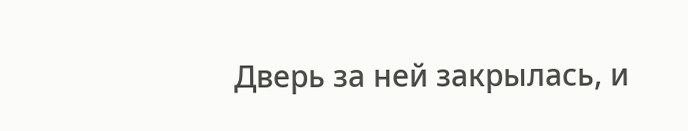Дверь за ней закрылась, и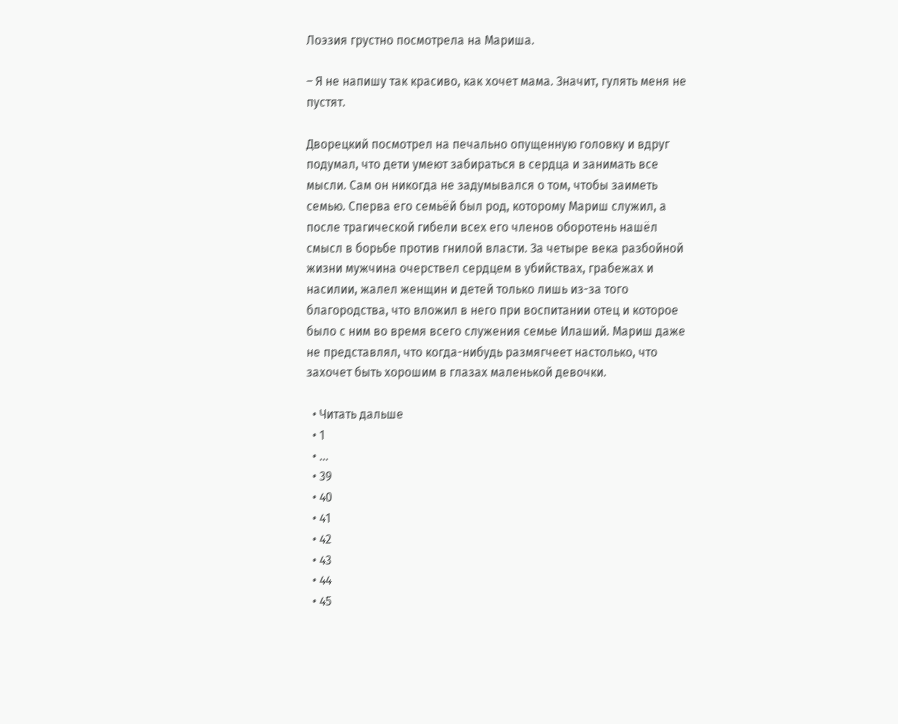Лоэзия грустно посмотрела на Мариша.

– Я не напишу так красиво, как хочет мама. Значит, гулять меня не пустят.

Дворецкий посмотрел на печально опущенную головку и вдруг подумал, что дети умеют забираться в сердца и занимать все мысли. Сам он никогда не задумывался о том, чтобы заиметь семью. Сперва его семьёй был род, которому Мариш служил, а после трагической гибели всех его членов оборотень нашёл смысл в борьбе против гнилой власти. За четыре века разбойной жизни мужчина очерствел сердцем в убийствах, грабежах и насилии, жалел женщин и детей только лишь из-за того благородства, что вложил в него при воспитании отец и которое было с ним во время всего служения семье Илаший. Мариш даже не представлял, что когда-нибудь размягчеет настолько, что захочет быть хорошим в глазах маленькой девочки.

  • Читать дальше
  • 1
  • ...
  • 39
  • 40
  • 41
  • 42
  • 43
  • 44
  • 45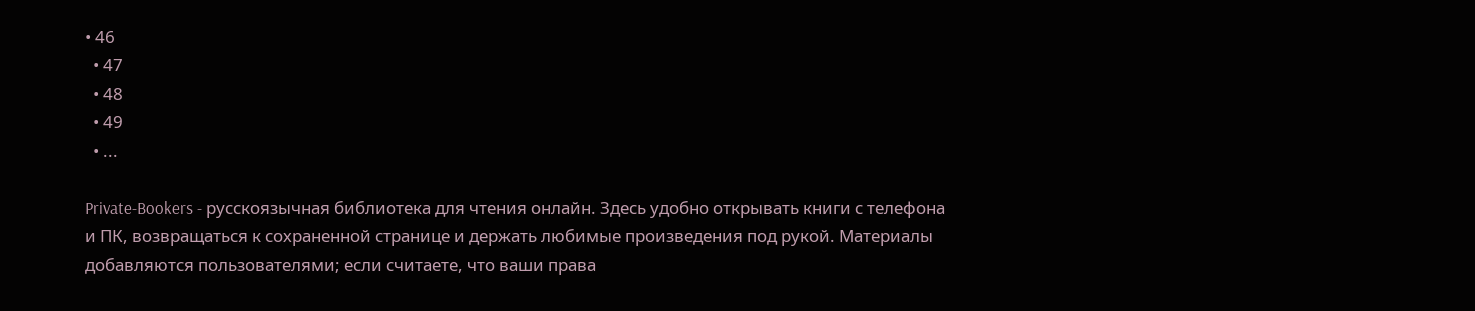• 46
  • 47
  • 48
  • 49
  • ...

Private-Bookers - русскоязычная библиотека для чтения онлайн. Здесь удобно открывать книги с телефона и ПК, возвращаться к сохраненной странице и держать любимые произведения под рукой. Материалы добавляются пользователями; если считаете, что ваши права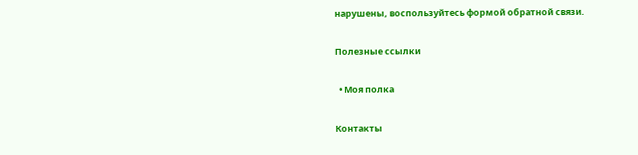нарушены, воспользуйтесь формой обратной связи.

Полезные ссылки

  • Моя полка

Контакты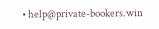• help@private-bookers.win